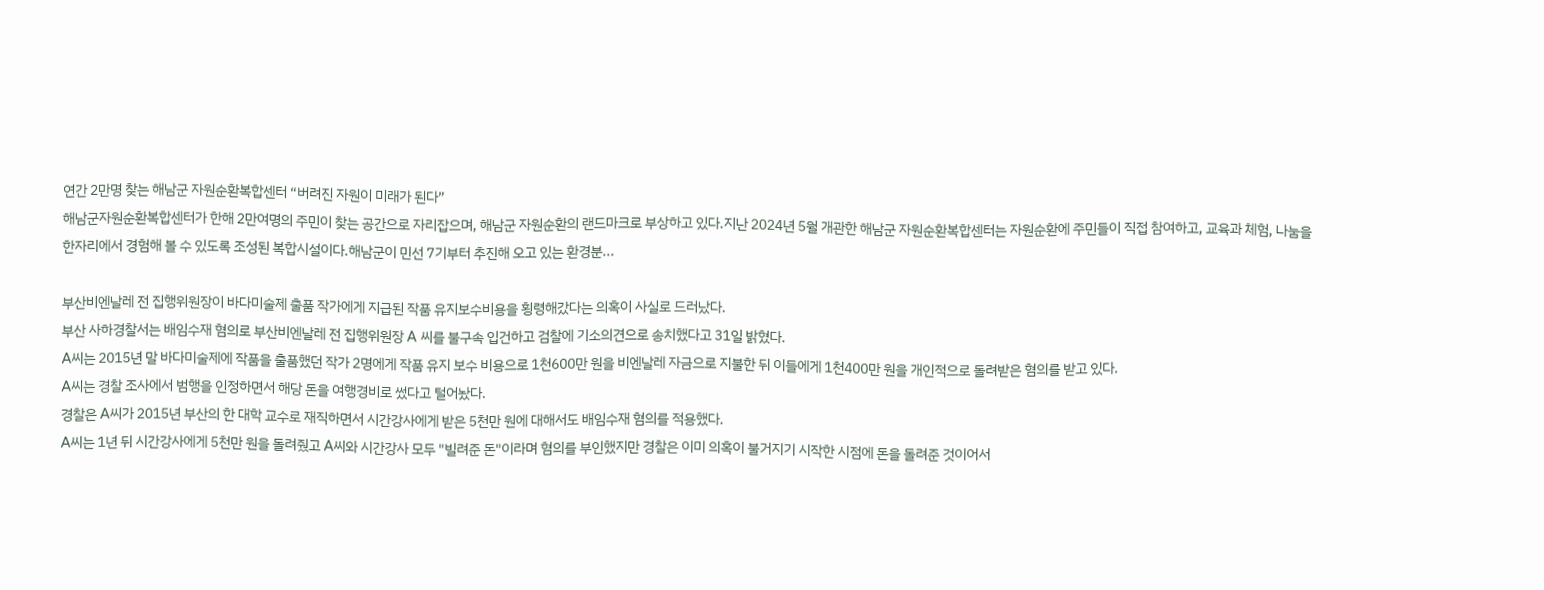연간 2만명 찾는 해남군 자원순환복합센터 “버려진 자원이 미래가 된다”
해남군자원순환복합센터가 한해 2만여명의 주민이 찾는 공간으로 자리잡으며, 해남군 자원순환의 랜드마크로 부상하고 있다.지난 2024년 5월 개관한 해남군 자원순환복합센터는 자원순환에 주민들이 직접 참여하고, 교육과 체험, 나눔을 한자리에서 경험해 볼 수 있도록 조성된 복합시설이다.해남군이 민선 7기부터 추진해 오고 있는 환경분...

부산비엔날레 전 집행위원장이 바다미술제 출품 작가에게 지급된 작품 유지보수비용을 횡령해갔다는 의혹이 사실로 드러났다.
부산 사하경찰서는 배임수재 혐의로 부산비엔날레 전 집행위원장 A 씨를 불구속 입건하고 검찰에 기소의견으로 송치했다고 31일 밝혔다.
A씨는 2015년 말 바다미술제에 작품을 출품했던 작가 2명에게 작품 유지 보수 비용으로 1천600만 원을 비엔날레 자금으로 지불한 뒤 이들에게 1천400만 원을 개인적으로 돌려받은 혐의를 받고 있다.
A씨는 경찰 조사에서 범행을 인정하면서 해당 돈을 여행경비로 썼다고 털어놨다.
경찰은 A씨가 2015년 부산의 한 대학 교수로 재직하면서 시간강사에게 받은 5천만 원에 대해서도 배임수재 혐의를 적용했다.
A씨는 1년 뒤 시간강사에게 5천만 원을 돌려줬고 A씨와 시간강사 모두 "빌려준 돈"이라며 혐의를 부인했지만 경찰은 이미 의혹이 불거지기 시작한 시점에 돈을 돌려준 것이어서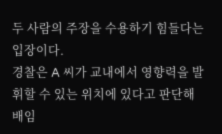두 사람의 주장을 수용하기 힘들다는 입장이다.
경찰은 A 씨가 교내에서 영향력을 발휘할 수 있는 위치에 있다고 판단해 배임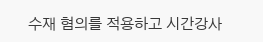수재 혐의를 적용하고 시간강사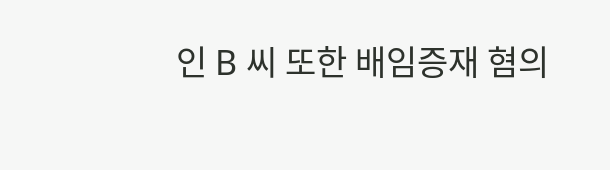인 B 씨 또한 배임증재 혐의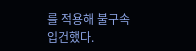를 적용해 불구속 입건했다.